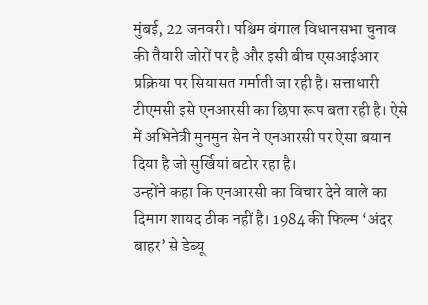मुंबई, 22 जनवरी। पश्चिम बंगाल विधानसभा चुनाव की तैयारी जोरों पर है और इसी बीच एसआईआर प्रक्रिया पर सियासत गर्माती जा रही है। सत्ताधारी टीएमसी इसे एनआरसी का छिपा रूप बता रही है। ऐसे में अभिनेत्री मुनमुन सेन ने एनआरसी पर ऐसा बयान दिया है जो सुर्खियां बटोर रहा है।
उन्होंने कहा कि एनआरसी का विचार देने वाले का दिमाग शायद ठीक नहीं है। 1984 की फिल्म ‘अंदर बाहर’ से डेब्यू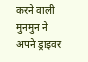करने वाली मुनमुन ने अपने ड्राइवर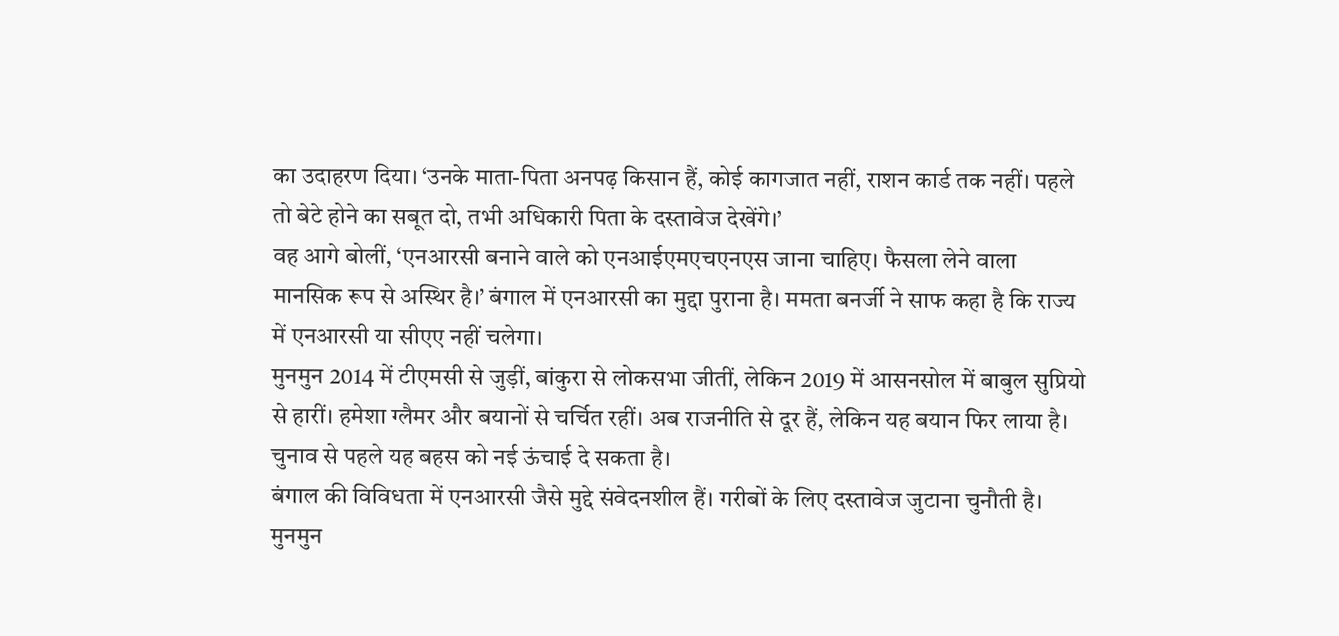का उदाहरण दिया। ‘उनके माता-पिता अनपढ़ किसान हैं, कोई कागजात नहीं, राशन कार्ड तक नहीं। पहले तो बेटे होने का सबूत दो, तभी अधिकारी पिता के दस्तावेज देखेंगे।’
वह आगे बोलीं, ‘एनआरसी बनाने वाले को एनआईएमएचएनएस जाना चाहिए। फैसला लेने वाला मानसिक रूप से अस्थिर है।’ बंगाल में एनआरसी का मुद्दा पुराना है। ममता बनर्जी ने साफ कहा है कि राज्य में एनआरसी या सीएए नहीं चलेगा।
मुनमुन 2014 में टीएमसी से जुड़ीं, बांकुरा से लोकसभा जीतीं, लेकिन 2019 में आसनसोल में बाबुल सुप्रियो से हारीं। हमेशा ग्लैमर और बयानों से चर्चित रहीं। अब राजनीति से दूर हैं, लेकिन यह बयान फिर लाया है। चुनाव से पहले यह बहस को नई ऊंचाई दे सकता है।
बंगाल की विविधता में एनआरसी जैसे मुद्दे संवेदनशील हैं। गरीबों के लिए दस्तावेज जुटाना चुनौती है। मुनमुन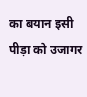का बयान इसी पीड़ा को उजागर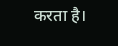करता है।